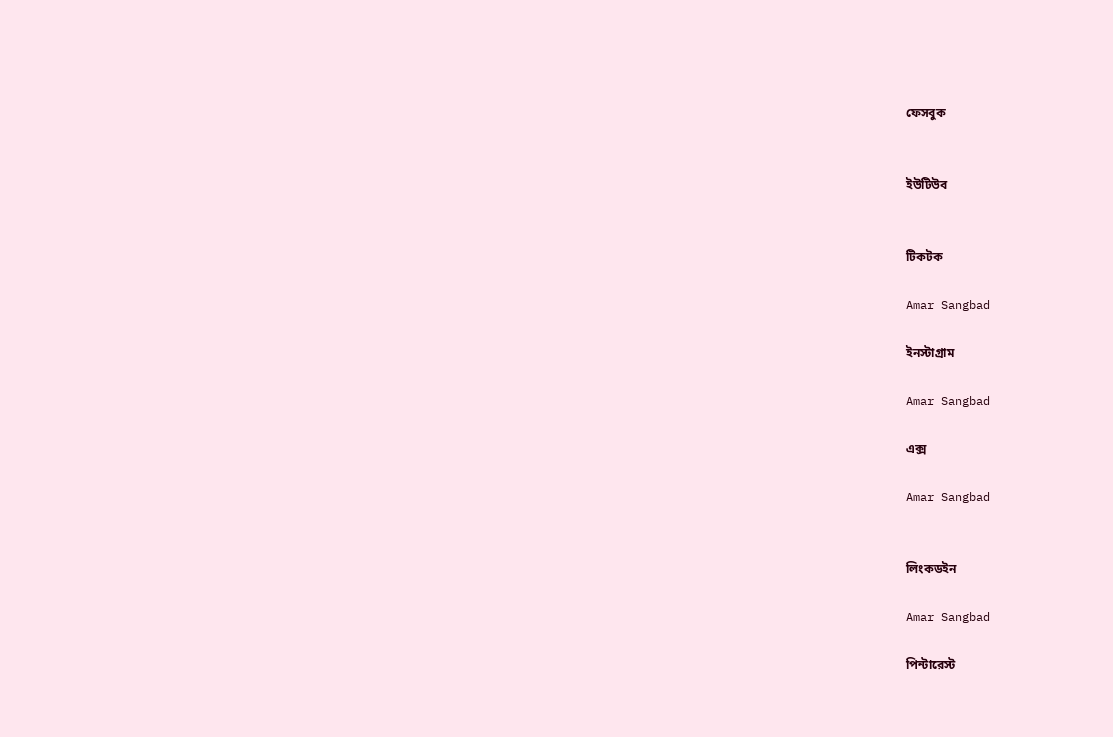ফেসবুক


ইউটিউব


টিকটক

Amar Sangbad

ইনস্টাগ্রাম

Amar Sangbad

এক্স

Amar Sangbad


লিংকডইন

Amar Sangbad

পিন্টারেস্ট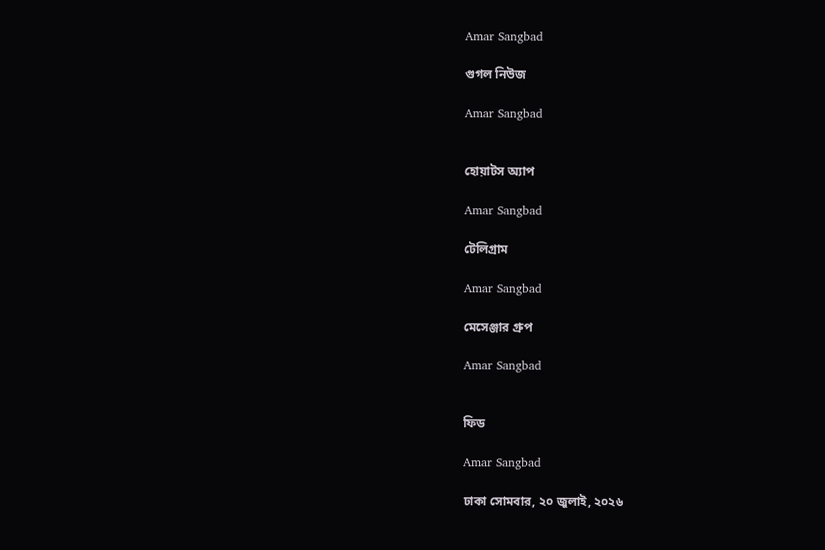Amar Sangbad

গুগল নিউজ

Amar Sangbad


হোয়াটস অ্যাপ

Amar Sangbad

টেলিগ্রাম

Amar Sangbad

মেসেঞ্জার গ্রুপ

Amar Sangbad


ফিড

Amar Sangbad

ঢাকা সোমবার, ২০ জুলাই, ২০২৬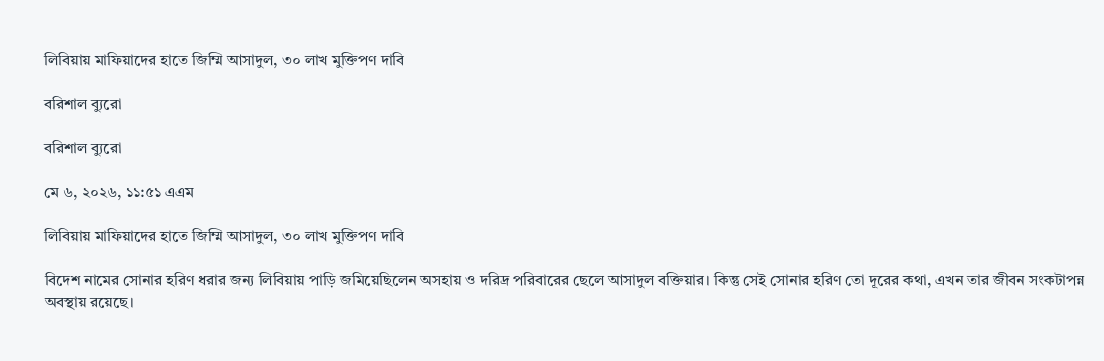লিবিয়ায় মাফিয়াদের হাতে জিম্মি আসাদুল, ৩০ লাখ মুক্তিপণ দাবি

বরিশাল ব্যুরো

বরিশাল ব্যুরো

মে ৬, ২০২৬, ১১:৫১ এএম

লিবিয়ায় মাফিয়াদের হাতে জিম্মি আসাদুল, ৩০ লাখ মুক্তিপণ দাবি

বিদেশ নামের সোনার হরিণ ধরার জন্য লিবিয়ায় পাড়ি জমিয়েছিলেন অসহায় ও দরিদ্র পরিবারের ছেলে আসাদুল বক্তিয়ার। কিন্তু সেই সোনার হরিণ তো দূরের কথা, এখন তার জীবন সংকটাপন্ন অবস্থায় রয়েছে।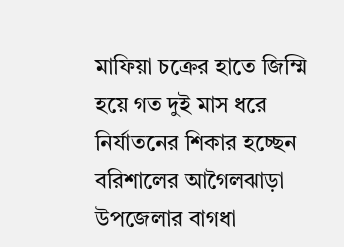মাফিয়া চক্রের হাতে জিম্মি হয়ে গত দুই মাস ধরে নির্যাতনের শিকার হচ্ছেন বরিশালের আগৈলঝাড়া উপজেলার বাগধা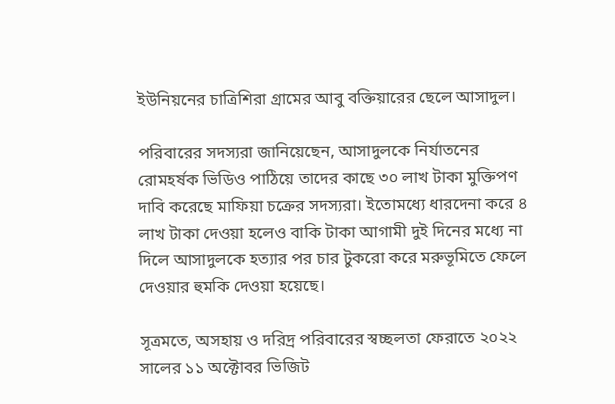ইউনিয়নের চাত্রিশিরা গ্রামের আবু বক্তিয়ারের ছেলে আসাদুল।

পরিবারের সদস্যরা জানিয়েছেন, আসাদুলকে নির্যাতনের রোমহর্ষক ভিডিও পাঠিয়ে তাদের কাছে ৩০ লাখ টাকা মুক্তিপণ দাবি করেছে মাফিয়া চক্রের সদস্যরা। ইতোমধ্যে ধারদেনা করে ৪ লাখ টাকা দেওয়া হলেও বাকি টাকা আগামী দুই দিনের মধ্যে না দিলে আসাদুলকে হত্যার পর চার টুকরো করে মরুভূমিতে ফেলে দেওয়ার হুমকি দেওয়া হয়েছে।

সূত্রমতে, অসহায় ও দরিদ্র পরিবারের স্বচ্ছলতা ফেরাতে ২০২২ সালের ১১ অক্টোবর ভিজিট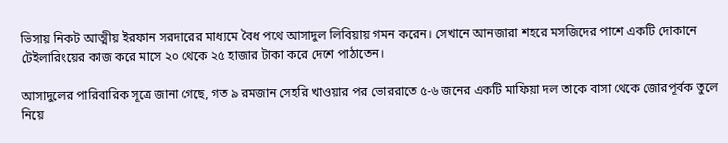ভিসায় নিকট আত্মীয় ইরফান সরদারের মাধ্যমে বৈধ পথে আসাদুল লিবিয়ায় গমন করেন। সেখানে আনজারা শহরে মসজিদের পাশে একটি দোকানে টেইলারিংয়ের কাজ করে মাসে ২০ থেকে ২৫ হাজার টাকা করে দেশে পাঠাতেন।

আসাদুলের পারিবারিক সূত্রে জানা গেছে, গত ৯ রমজান সেহরি খাওয়ার পর ভোররাতে ৫-৬ জনের একটি মাফিয়া দল তাকে বাসা থেকে জোরপূর্বক তুলে নিয়ে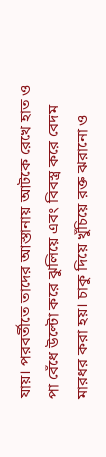যায়। পরবর্তীতে তাদের আস্তানায় আটকে রেখে হাত ও পা বেঁধে উল্টো করে ঝুলিয়ে এবং বিবস্ত্র করে বেদম মারধর করা হয়। চাকু দিয়ে খুঁচিয়ে রক্ত ঝরানো ও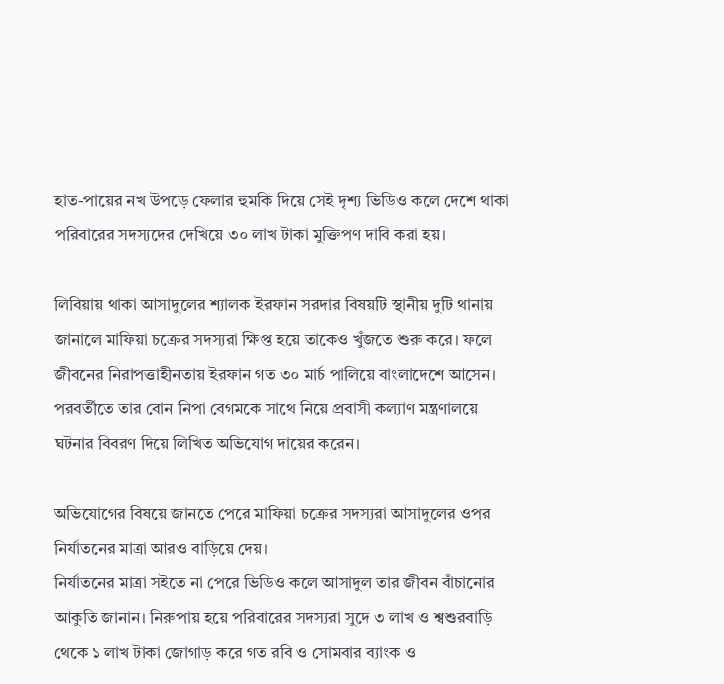হাত-পায়ের নখ উপড়ে ফেলার হুমকি দিয়ে সেই দৃশ্য ভিডিও কলে দেশে থাকা পরিবারের সদস্যদের দেখিয়ে ৩০ লাখ টাকা মুক্তিপণ দাবি করা হয়।

লিবিয়ায় থাকা আসাদুলের শ্যালক ইরফান সরদার বিষয়টি স্থানীয় দুটি থানায় জানালে মাফিয়া চক্রের সদস্যরা ক্ষিপ্ত হয়ে তাকেও খুঁজতে শুরু করে। ফলে জীবনের নিরাপত্তাহীনতায় ইরফান গত ৩০ মার্চ পালিয়ে বাংলাদেশে আসেন। পরবর্তীতে তার বোন নিপা বেগমকে সাথে নিয়ে প্রবাসী কল্যাণ মন্ত্রণালয়ে ঘটনার বিবরণ দিয়ে লিখিত অভিযোগ দায়ের করেন।

অভিযোগের বিষয়ে জানতে পেরে মাফিয়া চক্রের সদস্যরা আসাদুলের ওপর নির্যাতনের মাত্রা আরও বাড়িয়ে দেয়।
নির্যাতনের মাত্রা সইতে না পেরে ভিডিও কলে আসাদুল তার জীবন বাঁচানোর আকুতি জানান। নিরুপায় হয়ে পরিবারের সদস্যরা সুদে ৩ লাখ ও শ্বশুরবাড়ি থেকে ১ লাখ টাকা জোগাড় করে গত রবি ও সোমবার ব্যাংক ও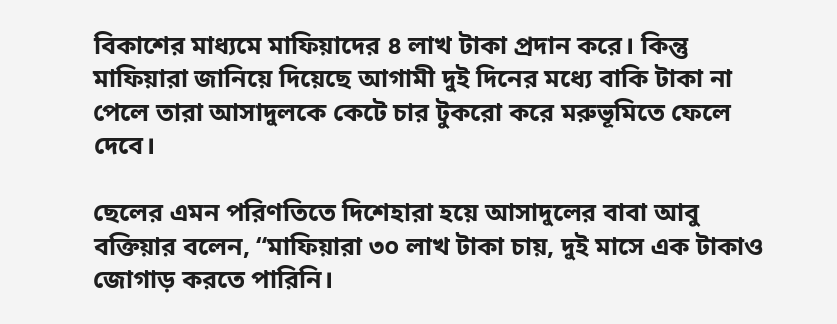বিকাশের মাধ্যমে মাফিয়াদের ৪ লাখ টাকা প্রদান করে। কিন্তু মাফিয়ারা জানিয়ে দিয়েছে আগামী দুই দিনের মধ্যে বাকি টাকা না পেলে তারা আসাদুলকে কেটে চার টুকরো করে মরুভূমিতে ফেলে দেবে।

ছেলের এমন পরিণতিতে দিশেহারা হয়ে আসাদুলের বাবা আবু বক্তিয়ার বলেন, “মাফিয়ারা ৩০ লাখ টাকা চায়, দুই মাসে এক টাকাও জোগাড় করতে পারিনি।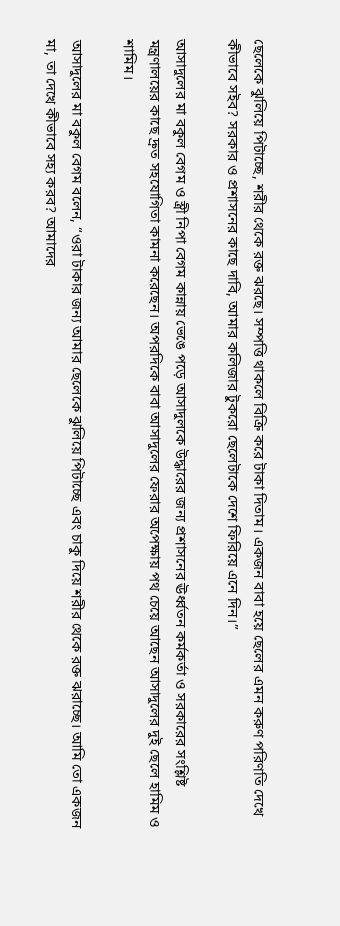ছেলেকে ঝুলিয়ে পিটাচ্ছে, শরীর থেকে রক্ত ঝরছে। সম্পত্তি থাকলে বিক্রি করে টাকা দিতাম। একজন বাবা হয়ে ছেলের এমন করুণ পরিণতি দেখে কীভাবে সইব? সরকার ও প্রশাসনের কাছে দাবি, আমার কলিজার টুকরো ছেলেটাকে দেশে ফিরিয়ে এনে দিন।”

আসাদুলের মা বকুল বেগম ও স্ত্রী নিপা বেগম কান্নায় ভেঙে পড়ে আসাদুলকে উদ্ধারের জন্য প্রশাসনের ঊর্ধ্বতন কর্মকর্তা ও সরকারের সংশ্লিষ্ট মন্ত্রণালয়ের কাছে দ্রুত সহযোগিতা কামনা করেছেন। অপরদিকে বাবা আসাদুলের ফেরার অপেক্ষায় পথ চেয়ে আছেন আসাদুলের দুই ছেলে হামিম ও শামিম।

আসাদুলের মা বকুল বেগম বলেন, “ওরা টাকার জন্য আমার ছেলেকে ঝুলিয়ে পিটাচ্ছে এবং চাকু দিয়ে শরীর থেকে রক্ত ঝরাচ্ছে। আমি তো একজন মা, তা দেখে কীভাবে সহ্য করব? আমাদের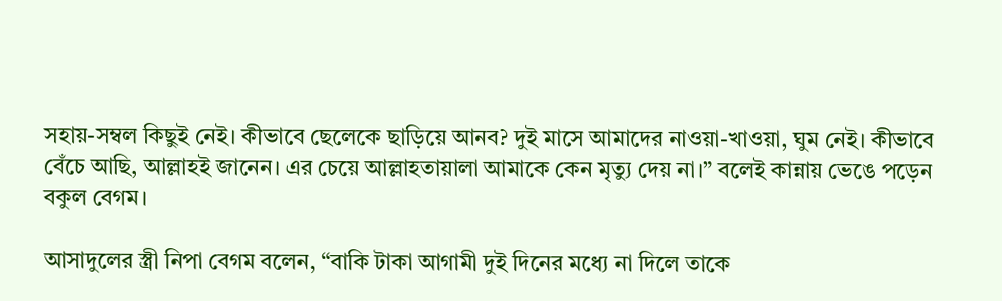সহায়-সম্বল কিছুই নেই। কীভাবে ছেলেকে ছাড়িয়ে আনব? দুই মাসে আমাদের নাওয়া-খাওয়া, ঘুম নেই। কীভাবে বেঁচে আছি, আল্লাহই জানেন। এর চেয়ে আল্লাহতায়ালা আমাকে কেন মৃত্যু দেয় না।” বলেই কান্নায় ভেঙে পড়েন বকুল বেগম।

আসাদুলের স্ত্রী নিপা বেগম বলেন, “বাকি টাকা আগামী দুই দিনের মধ্যে না দিলে তাকে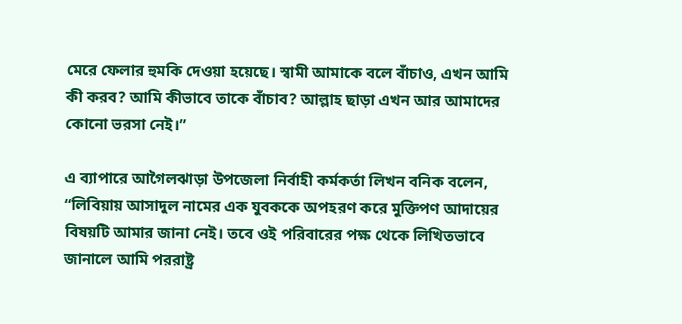মেরে ফেলার হুমকি দেওয়া হয়েছে। স্বামী আমাকে বলে বাঁচাও, এখন আমি কী করব? আমি কীভাবে তাকে বাঁচাব? আল্লাহ ছাড়া এখন আর আমাদের কোনো ভরসা নেই।”

এ ব্যাপারে আগৈলঝাড়া উপজেলা নির্বাহী কর্মকর্তা লিখন বনিক বলেন, “লিবিয়ায় আসাদুল নামের এক যুবককে অপহরণ করে মুক্তিপণ আদায়ের বিষয়টি আমার জানা নেই। তবে ওই পরিবারের পক্ষ থেকে লিখিতভাবে জানালে আমি পররাষ্ট্র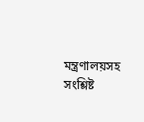মন্ত্রণালয়সহ সংশ্লিষ্ট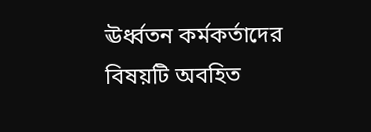ঊর্ধ্বতন কর্মকর্তাদের বিষয়টি অবহিত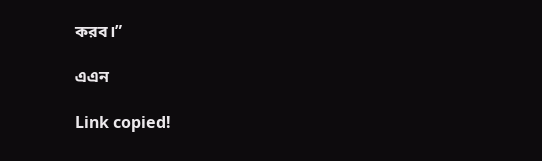করব।”

এএন

Link copied!